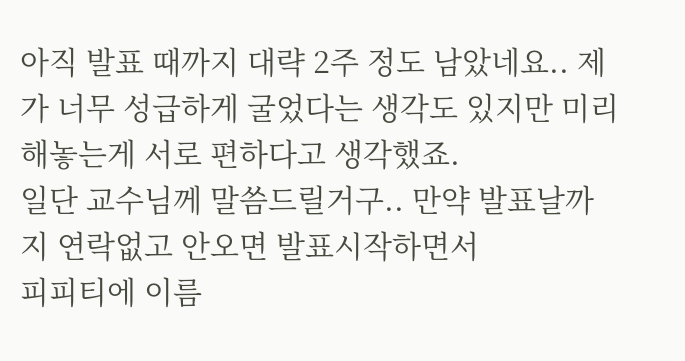아직 발표 때까지 대략 2주 정도 남았네요.. 제가 너무 성급하게 굴었다는 생각도 있지만 미리 해놓는게 서로 편하다고 생각했죠.
일단 교수님께 말씀드릴거구.. 만약 발표날까지 연락없고 안오면 발표시작하면서
피피티에 이름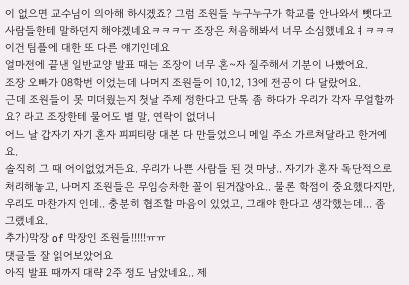이 없으면 교수님이 의아해 하시겠죠? 그럼 조원들 누구누구가 학교를 안나와서 뺏다고 사람들한테 말하던지 해야겠네요ㅋㅋㅋㅜ 조장은 처음해봐서 너무 소심했네요ㅕㅋㅋㅋ
이건 팀플에 대한 또 다른 얘기인데요
얼마전에 끝낸 일반교양 발표 때는 조장이 너무 혼~자 질주해서 기분이 나빴어요.
조장 오빠가 08학번 이었는데 나머지 조원들이 10,12, 13에 전공이 다 달랐어요.
근데 조원들이 못 미더웠는지 첫날 주제 정한다고 단톡 좀 하다가 우리가 각자 무얼할까요? 라고 조장한테 물어도 별 말, 연락이 없더니
어느 날 갑자기 자기 혼자 피피티랑 대본 다 만들었으니 메일 주소 가르쳐달라고 한거예요.
솔직히 그 때 어이없었거든요. 우리가 나쁜 사람들 된 것 마냥.. 자기가 혼자 독단적으로 처리해놓고, 나머지 조원들은 무임승차한 꼴이 된거잖아요.. 물론 학점이 중요했다지만, 우리도 마찬가지 인데.. 충분히 협조할 마음이 있었고, 그래야 한다고 생각했는데... 좀 그랬네요.
추가)막장 of 막장인 조원들!!!!!ㅠㅠ
댓글들 잘 읽어보았어요
아직 발표 때까지 대략 2주 정도 남았네요.. 제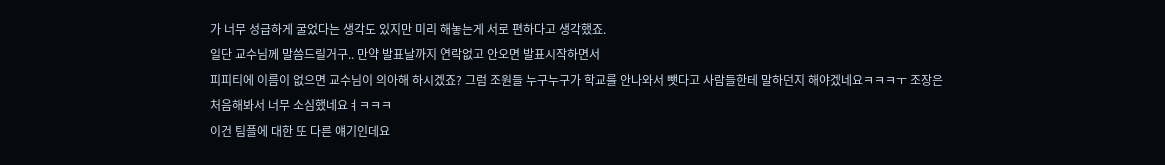가 너무 성급하게 굴었다는 생각도 있지만 미리 해놓는게 서로 편하다고 생각했죠.
일단 교수님께 말씀드릴거구.. 만약 발표날까지 연락없고 안오면 발표시작하면서
피피티에 이름이 없으면 교수님이 의아해 하시겠죠? 그럼 조원들 누구누구가 학교를 안나와서 뺏다고 사람들한테 말하던지 해야겠네요ㅋㅋㅋㅜ 조장은 처음해봐서 너무 소심했네요ㅕㅋㅋㅋ
이건 팀플에 대한 또 다른 얘기인데요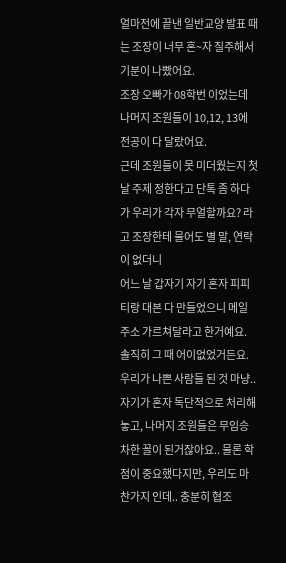얼마전에 끝낸 일반교양 발표 때는 조장이 너무 혼~자 질주해서 기분이 나빴어요.
조장 오빠가 08학번 이었는데 나머지 조원들이 10,12, 13에 전공이 다 달랐어요.
근데 조원들이 못 미더웠는지 첫날 주제 정한다고 단톡 좀 하다가 우리가 각자 무얼할까요? 라고 조장한테 물어도 별 말, 연락이 없더니
어느 날 갑자기 자기 혼자 피피티랑 대본 다 만들었으니 메일 주소 가르쳐달라고 한거예요.
솔직히 그 때 어이없었거든요. 우리가 나쁜 사람들 된 것 마냥.. 자기가 혼자 독단적으로 처리해놓고, 나머지 조원들은 무임승차한 꼴이 된거잖아요.. 물론 학점이 중요했다지만, 우리도 마찬가지 인데.. 충분히 협조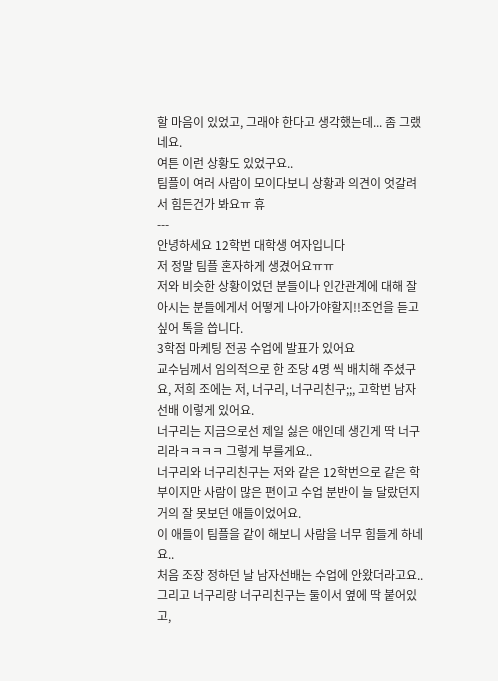할 마음이 있었고, 그래야 한다고 생각했는데... 좀 그랬네요.
여튼 이런 상황도 있었구요..
팀플이 여러 사람이 모이다보니 상황과 의견이 엇갈려서 힘든건가 봐요ㅠ 휴
---
안녕하세요 12학번 대학생 여자입니다
저 정말 팀플 혼자하게 생겼어요ㅠㅠ
저와 비슷한 상황이었던 분들이나 인간관계에 대해 잘 아시는 분들에게서 어떻게 나아가야할지!!조언을 듣고 싶어 톡을 씁니다.
3학점 마케팅 전공 수업에 발표가 있어요
교수님께서 임의적으로 한 조당 4명 씩 배치해 주셨구요, 저희 조에는 저, 너구리, 너구리친구;;, 고학번 남자선배 이렇게 있어요.
너구리는 지금으로선 제일 싫은 애인데 생긴게 딱 너구리라ㅋㅋㅋㅋ 그렇게 부를게요..
너구리와 너구리친구는 저와 같은 12학번으로 같은 학부이지만 사람이 많은 편이고 수업 분반이 늘 달랐던지 거의 잘 못보던 애들이었어요.
이 애들이 팀플을 같이 해보니 사람을 너무 힘들게 하네요..
처음 조장 정하던 날 남자선배는 수업에 안왔더라고요..
그리고 너구리랑 너구리친구는 둘이서 옆에 딱 붙어있고,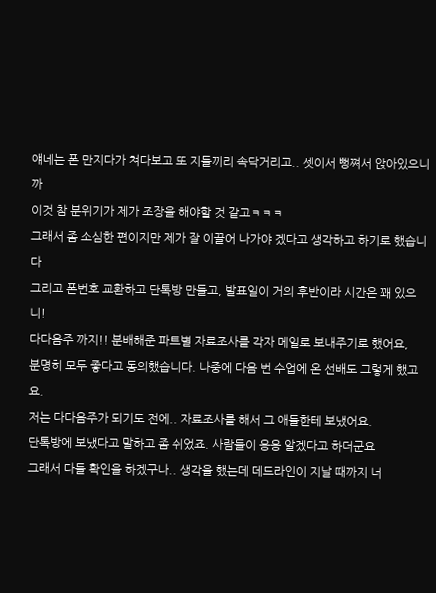얘네는 폰 만지다가 쳐다보고 또 지들끼리 속닥거리고.. 셋이서 뻥쪄서 앉아있으니까
이것 참 분위기가 제가 조장을 해야할 것 같고ㅋㅋㅋ
그래서 좀 소심한 편이지만 제가 잘 이끌어 나가야 겠다고 생각하고 하기로 했습니다
그리고 폰번호 교환하고 단톡방 만들고, 발표일이 거의 후반이라 시간은 꽤 있으니!
다다음주 까지!! 분배해준 파트별 자료조사를 각자 메일로 보내주기로 했어요,
분명히 모두 좋다고 동의했습니다. 나중에 다음 번 수업에 온 선배도 그렇게 했고요.
저는 다다음주가 되기도 전에.. 자료조사를 해서 그 애들한테 보냈어요.
단톡방에 보냈다고 말하고 좀 쉬었죠. 사람들이 응응 알겠다고 하더군요
그래서 다들 확인을 하겠구나.. 생각을 했는데 데드라인이 지날 때까지 너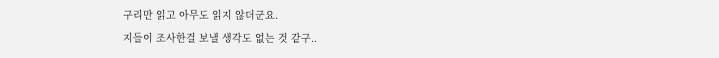구리만 읽고 아무도 읽지 않더군요.
지들이 조사한걸 보낼 생각도 없는 것 같구..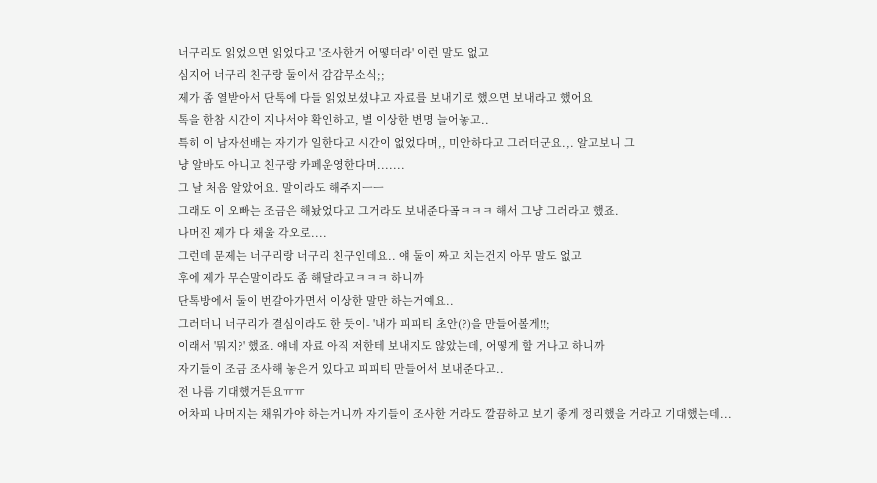너구리도 읽었으면 읽었다고 '조사한거 어떻더라' 이런 말도 없고
심지어 너구리 친구랑 둘이서 감감무소식;;
제가 좀 열받아서 단톡에 다들 읽었보셨냐고 자료를 보내기로 했으면 보내라고 했어요
톡을 한참 시간이 지나서야 확인하고, 별 이상한 변명 늘어놓고..
특히 이 남자선배는 자기가 일한다고 시간이 없었다며,, 미안하다고 그러더군요.,. 알고보니 그
냥 알바도 아니고 친구랑 카페운영한다며.......
그 날 처음 알았어요. 말이라도 해주지ㅡㅡ
그래도 이 오빠는 조금은 해놨었다고 그거라도 보내준다곸ㅋㅋㅋ 해서 그냥 그러라고 했죠.
나머진 제가 다 채울 각오로....
그런데 문제는 너구리랑 너구리 친구인데요.. 얘 둘이 짜고 치는건지 아무 말도 없고
후에 제가 무슨말이라도 좀 해달라고ㅋㅋㅋ 하니까
단톡방에서 둘이 번갈아가면서 이상한 말만 하는거예요..
그러더니 너구리가 결심이라도 한 듯이- '내가 피피티 초안(?)을 만들어볼게!!;
이래서 '뭐지?' 했죠. 얘네 자료 아직 저한테 보내지도 않았는데, 어떻게 할 거나고 하니까
자기들이 조금 조사해 놓은거 있다고 피피티 만들어서 보내준다고..
전 나름 기대했거든요ㅠㅠ
어차피 나머지는 채워가야 하는거니까 자기들이 조사한 거라도 깔끔하고 보기 좋게 정리했을 거라고 기대했는데...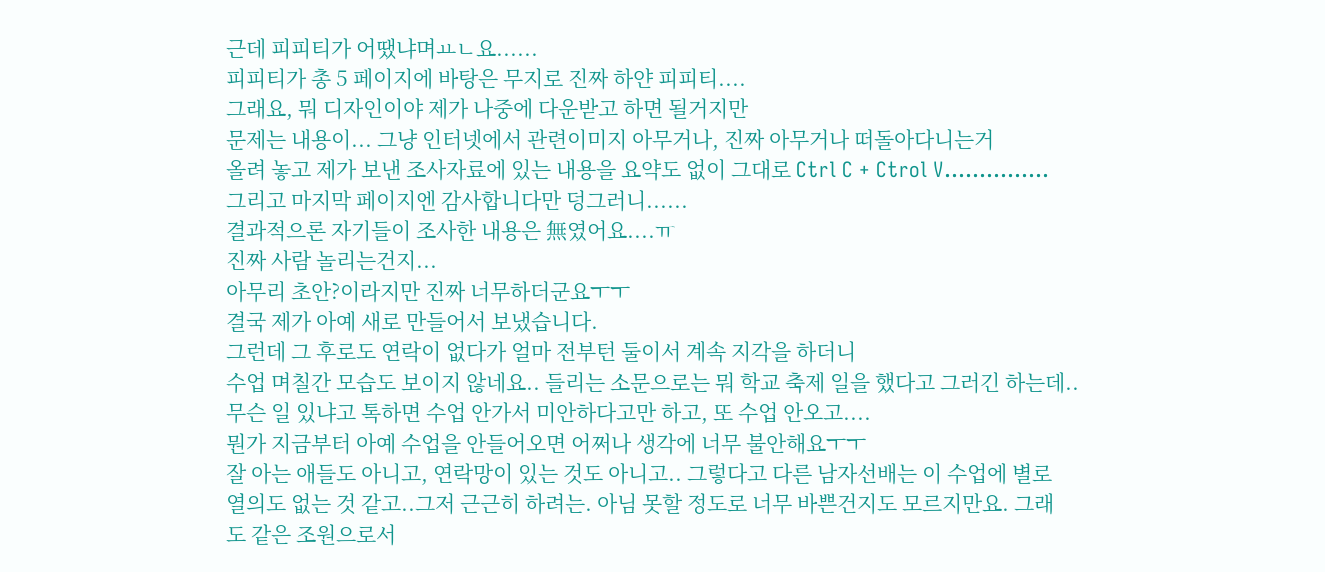근데 피피티가 어땠냐며ㅛㄴ요......
피피티가 총 5 페이지에 바탕은 무지로 진짜 하얀 피피티....
그래요, 뭐 디자인이야 제가 나중에 다운받고 하면 될거지만
문제는 내용이... 그냥 인터넷에서 관련이미지 아무거나, 진짜 아무거나 떠돌아다니는거
올려 놓고 제가 보낸 조사자료에 있는 내용을 요약도 없이 그대로 Ctrl C + Ctrol V...............
그리고 마지막 페이지엔 감사합니다만 덩그러니......
결과적으론 자기들이 조사한 내용은 無였어요....ㅠ
진짜 사람 놀리는건지...
아무리 초안?이라지만 진짜 너무하더군요ㅜㅜ
결국 제가 아예 새로 만들어서 보냈습니다.
그런데 그 후로도 연락이 없다가 얼마 전부턴 둘이서 계속 지각을 하더니
수업 며칠간 모습도 보이지 않네요.. 들리는 소문으로는 뭐 학교 축제 일을 했다고 그러긴 하는데..
무슨 일 있냐고 톡하면 수업 안가서 미안하다고만 하고, 또 수업 안오고....
뭔가 지금부터 아예 수업을 안들어오면 어쩌나 생각에 너무 불안해요ㅜㅜ
잘 아는 애들도 아니고, 연락망이 있는 것도 아니고.. 그렇다고 다른 남자선배는 이 수업에 별로
열의도 없는 것 같고..그저 근근히 하려는. 아님 못할 정도로 너무 바쁜건지도 모르지만요. 그래
도 같은 조원으로서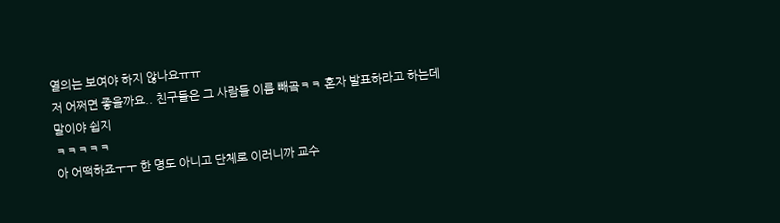열의는 보여야 하지 않나요ㅠㅠ
저 어쩌면 좋을까요.. 친구들은 그 사람들 이름 빼곸ㅋㅋ 혼자 발표하라고 하는데
말이야 쉽지
ㅋㅋㅋㅋㅋ
아 어떡하죠ㅜㅜ 한 명도 아니고 단체로 이러니까 교수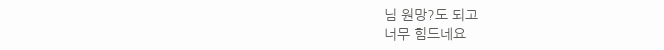님 원망?도 되고
너무 힘드네요